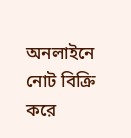অনলাইনে নোট বিক্রি করে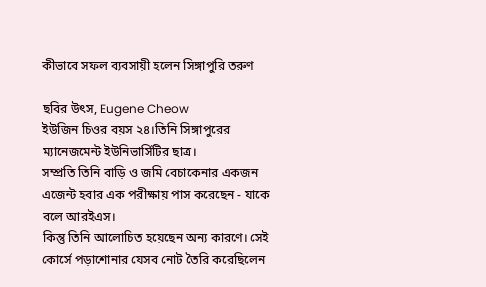কীভাবে সফল ব্যবসায়ী হলেন সিঙ্গাপুরি তরুণ

ছবির উৎস, Eugene Cheow
ইউজিন চিওর বয়স ২৪।তিনি সিঙ্গাপুরের ম্যানেজমেন্ট ইউনিভার্সিটির ছাত্র।
সম্প্রতি তিনি বাড়ি ও জমি বেচাকেনার একজন এজেন্ট হবার এক পরীক্ষায় পাস করেছেন - যাকে বলে আরইএস।
কিন্তু তিনি আলোচিত হয়েছেন অন্য কারণে। সেই কোর্সে পড়াশোনার যেসব নোট তৈরি করেছিলেন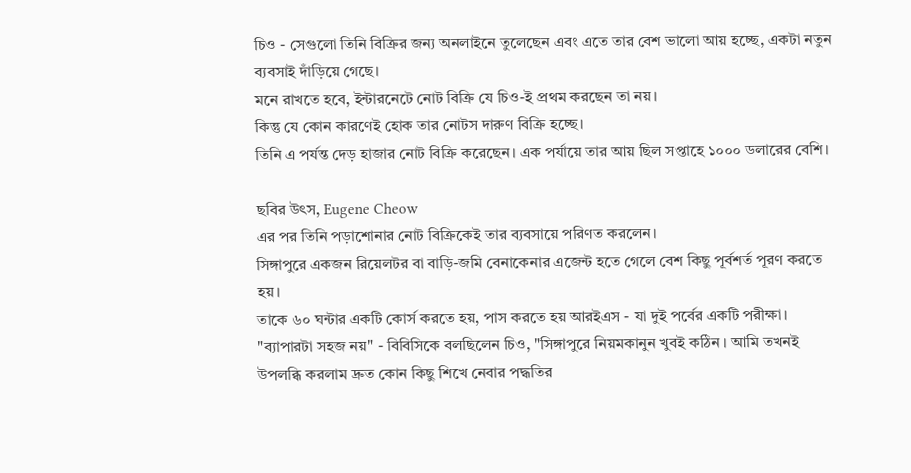চিও - সেগুলো তিনি বিক্রির জন্য অনলাইনে তুলেছেন এবং এতে তার বেশ ভালো আয় হচ্ছে, একটা নতুন ব্যবসাই দাঁড়িয়ে গেছে।
মনে রাখতে হবে, ইন্টারনেটে নোট বিক্রি যে চিও-ই প্রথম করছেন তা নয়।
কিন্তু যে কোন কারণেই হোক তার নোটস দারুণ বিক্রি হচ্ছে।
তিনি এ পর্যন্ত দেড় হাজার নোট বিক্রি করেছেন। এক পর্যায়ে তার আয় ছিল সপ্তাহে ১০০০ ডলারের বেশি।

ছবির উৎস, Eugene Cheow
এর পর তিনি পড়াশোনার নোট বিক্রিকেই তার ব্যবসায়ে পরিণত করলেন।
সিঙ্গাপুরে একজন রিয়েলটর বা বাড়ি-জমি বেনাকেনার এজেন্ট হতে গেলে বেশ কিছু পূর্বশর্ত পূরণ করতে হয়।
তাকে ৬০ ঘন্টার একটি কোর্স করতে হয়, পাস করতে হয় আরইএস - যা দুই পর্বের একটি পরীক্ষা।
"ব্যাপারটা সহজ নয়" - বিবিসিকে বলছিলেন চিও, "সিঙ্গাপুরে নিয়মকানুন খুবই কঠিন । আমি তখনই উপলব্ধি করলাম দ্রুত কোন কিছু শিখে নেবার পদ্ধতির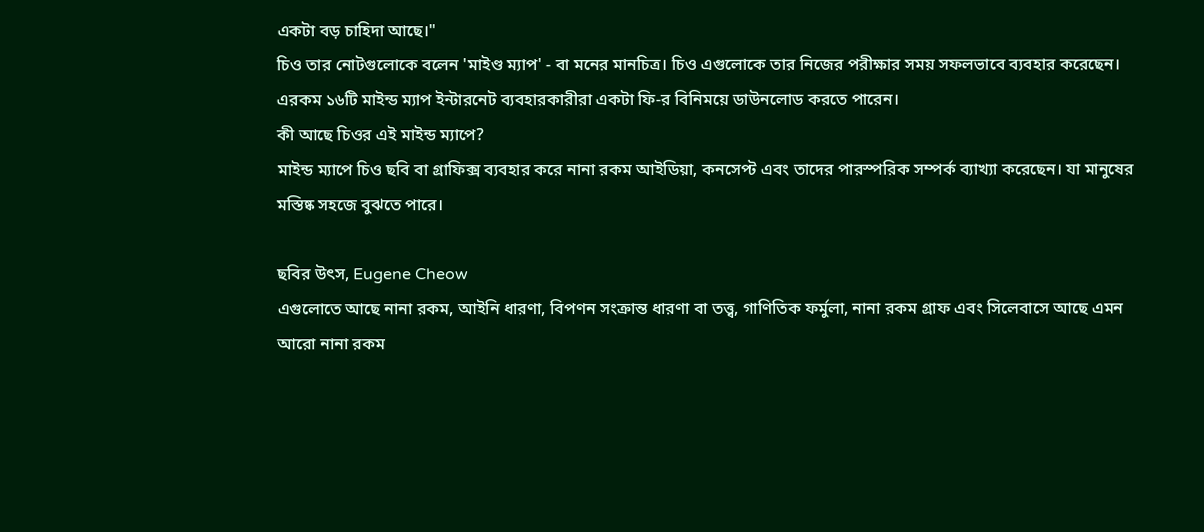একটা বড় চাহিদা আছে।"
চিও তার নোটগুলোকে বলেন 'মাইণ্ড ম্যাপ' - বা মনের মানচিত্র। চিও এগুলোকে তার নিজের পরীক্ষার সময় সফলভাবে ব্যবহার করেছেন।
এরকম ১৬টি মাইন্ড ম্যাপ ইন্টারনেট ব্যবহারকারীরা একটা ফি-র বিনিময়ে ডাউনলোড করতে পারেন।
কী আছে চিওর এই মাইন্ড ম্যাপে?
মাইন্ড ম্যাপে চিও ছবি বা গ্রাফিক্স ব্যবহার করে নানা রকম আইডিয়া, কনসেপ্ট এবং তাদের পারস্পরিক সম্পর্ক ব্যাখ্যা করেছেন। যা মানুষের মস্তিষ্ক সহজে বুঝতে পারে।

ছবির উৎস, Eugene Cheow
এগুলোতে আছে নানা রকম, আইনি ধারণা, বিপণন সংক্রান্ত ধারণা বা তত্ত্ব, গাণিতিক ফর্মুলা, নানা রকম গ্রাফ এবং সিলেবাসে আছে এমন আরো নানা রকম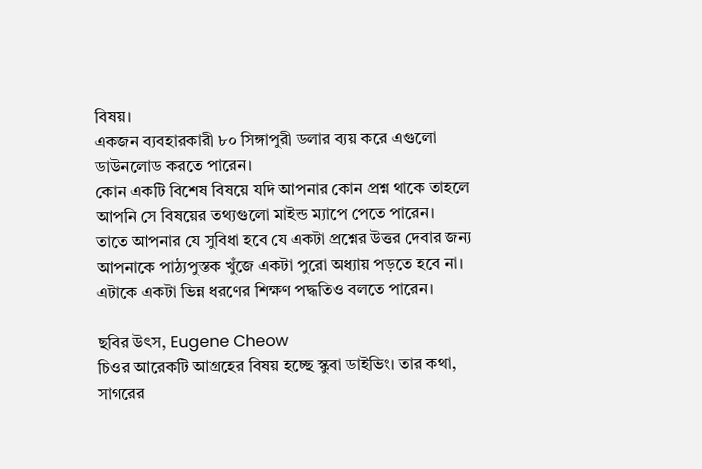বিষয়।
একজন ব্যবহারকারী ৮০ সিঙ্গাপুরী ডলার ব্যয় করে এগুলো ডাউনলোড করতে পারেন।
কোন একটি বিশেষ বিষয়ে যদি আপনার কোন প্রশ্ন থাকে তাহলে আপনি সে বিষয়ের তথ্যগুলো মাইন্ড ম্যাপে পেতে পারেন।
তাতে আপনার যে সুবিধা হবে যে একটা প্রশ্নের উত্তর দেবার জন্য আপনাকে পাঠ্যপুস্তক খুঁজে একটা পুরো অধ্যায় পড়তে হবে না। এটাকে একটা ভিন্ন ধরণের শিক্ষণ পদ্ধতিও বলতে পারেন।

ছবির উৎস, Eugene Cheow
চিওর আরেকটি আগ্রহের বিষয় হচ্ছে স্কুবা ডাইভিং। তার কথা, সাগরের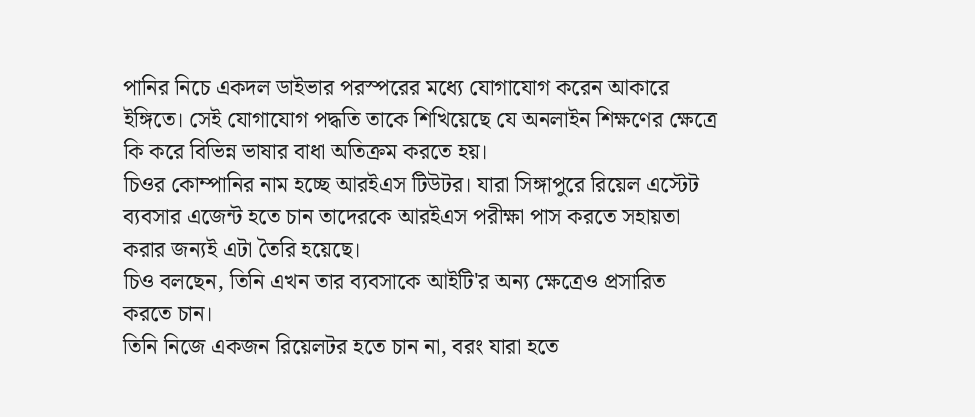পানির নিচে একদল ডাইভার পরস্পরের মধ্যে যোগাযোগ করেন আকারে ইঙ্গিতে। সেই যোগাযোগ পদ্ধতি তাকে শিখিয়েছে যে অনলাইন শিক্ষণের ক্ষেত্রে কি করে বিভিন্ন ভাষার বাধা অতিক্রম করতে হয়।
চিওর কোম্পানির নাম হচ্ছে আরইএস টিউটর। যারা সিঙ্গাপুরে রিয়েল এস্টেট ব্যবসার এজেন্ট হতে চান তাদেরকে আরইএস পরীক্ষা পাস করতে সহায়তা করার জন্যই এটা তৈরি হয়েছে।
চিও বলছেন, তিনি এখন তার ব্যবসাকে আইটি'র অন্য ক্ষেত্রেও প্রসারিত করতে চান।
তিনি নিজে একজন রিয়েলটর হতে চান না, বরং যারা হতে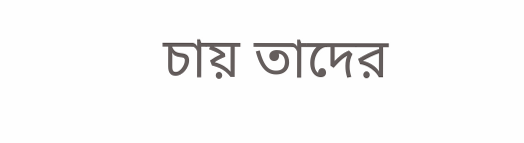চায় তাদের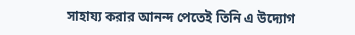সাহায্য করার আনন্দ পেতেই তিনি এ উদ্যোগ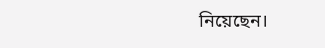নিয়েছেন।